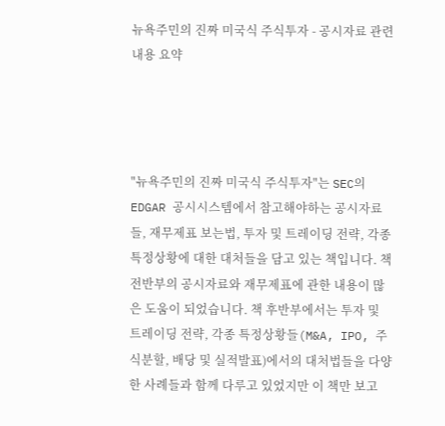뉴욕주민의 진짜 미국식 주식투자 - 공시자료 관련 내용 요약




"뉴욕주민의 진짜 미국식 주식투자"는 SEC의 EDGAR 공시시스템에서 참고해야하는 공시자료들, 재무제표 보는법, 투자 및 트레이딩 전략, 각종 특정상황에 대한 대처들을 담고 있는 책입니다. 책 전반부의 공시자료와 재무제표에 관한 내용이 많은 도움이 되었습니다. 책 후반부에서는 투자 및 트레이딩 전략, 각종 특정상황들(M&A, IPO, 주식분할, 배당 및 실적발표)에서의 대처법들을 다양한 사례들과 함께 다루고 있었지만 이 책만 보고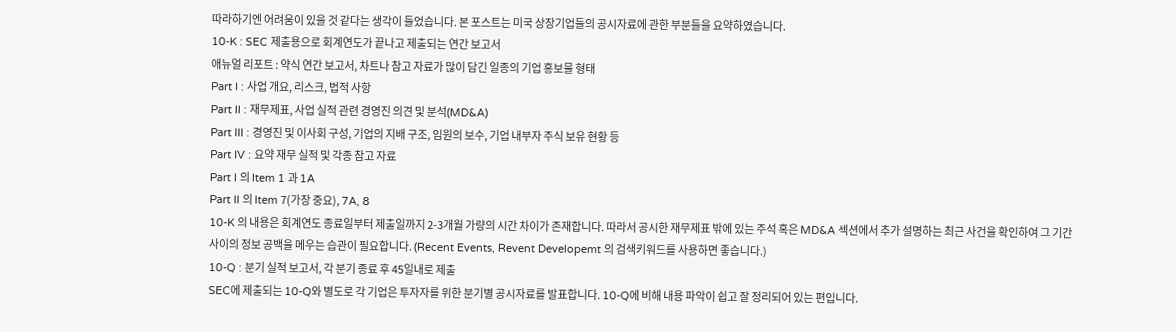따라하기엔 어려움이 있을 것 같다는 생각이 들었습니다. 본 포스트는 미국 상장기업들의 공시자료에 관한 부분들을 요약하였습니다.
10-K : SEC 제출용으로 회계연도가 끝나고 제출되는 연간 보고서
애뉴얼 리포트 : 약식 연간 보고서, 차트나 참고 자료가 많이 담긴 일종의 기업 홍보물 형태
Part I : 사업 개요, 리스크, 법적 사항
Part II : 재무제표, 사업 실적 관련 경영진 의견 및 분석(MD&A)
Part III : 경영진 및 이사회 구성, 기업의 지배 구조, 임원의 보수, 기업 내부자 주식 보유 현황 등
Part IV : 요약 재무 실적 및 각종 참고 자료
Part I 의 Item 1 과 1A
Part II 의 Item 7(가장 중요), 7A, 8
10-K 의 내용은 회계연도 종료일부터 제출일까지 2-3개월 가량의 시간 차이가 존재합니다. 따라서 공시한 재무제표 밖에 있는 주석 혹은 MD&A 섹션에서 추가 설명하는 최근 사건을 확인하여 그 기간 사이의 정보 공백을 메우는 습관이 필요합니다. (Recent Events, Revent Developemt 의 검색키워드를 사용하면 좋습니다.)
10-Q : 분기 실적 보고서, 각 분기 종료 후 45일내로 제출
SEC에 제출되는 10-Q와 별도로 각 기업은 투자자를 위한 분기별 공시자료를 발표합니다. 10-Q에 비해 내용 파악이 쉽고 잘 정리되어 있는 편입니다.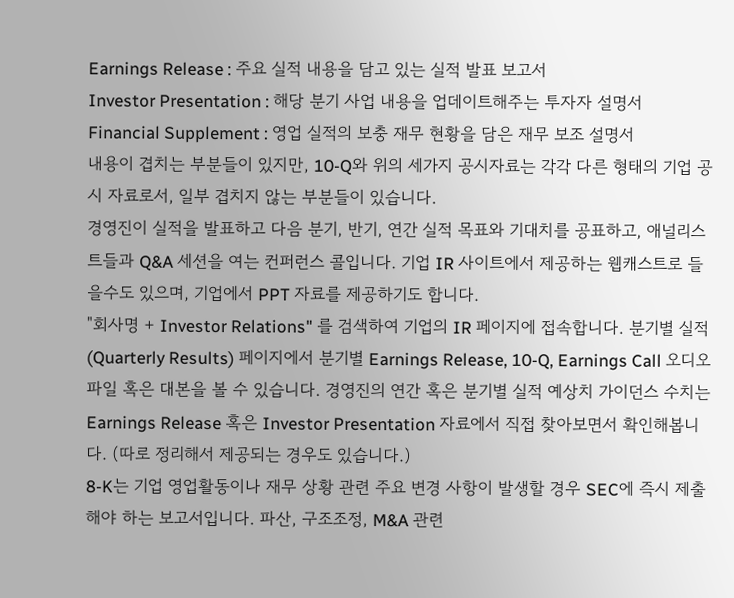Earnings Release : 주요 실적 내용을 담고 있는 실적 발표 보고서
Investor Presentation : 해당 분기 사업 내용을 업데이트해주는 투자자 설명서
Financial Supplement : 영업 실적의 보충 재무 현황을 담은 재무 보조 설명서
내용이 겹치는 부분들이 있지만, 10-Q와 위의 세가지 공시자료는 각각 다른 형태의 기업 공시 자료로서, 일부 겹치지 않는 부분들이 있습니다.
경영진이 실적을 발표하고 다음 분기, 반기, 연간 실적 목표와 기대치를 공표하고, 애널리스트들과 Q&A 세션을 여는 컨퍼런스 콜입니다. 기업 IR 사이트에서 제공하는 웹캐스트로 들을수도 있으며, 기업에서 PPT 자료를 제공하기도 합니다.
"회사명 + Investor Relations" 를 검색하여 기업의 IR 페이지에 접속합니다. 분기별 실적(Quarterly Results) 페이지에서 분기별 Earnings Release, 10-Q, Earnings Call 오디오 파일 혹은 대본을 볼 수 있습니다. 경영진의 연간 혹은 분기별 실적 예상치 가이던스 수치는 Earnings Release 혹은 Investor Presentation 자료에서 직접 찾아보면서 확인해봅니다. (따로 정리해서 제공되는 경우도 있습니다.)
8-K는 기업 영업활동이나 재무 상황 관련 주요 변경 사항이 발생할 경우 SEC에 즉시 제출해야 하는 보고서입니다. 파산, 구조조정, M&A 관련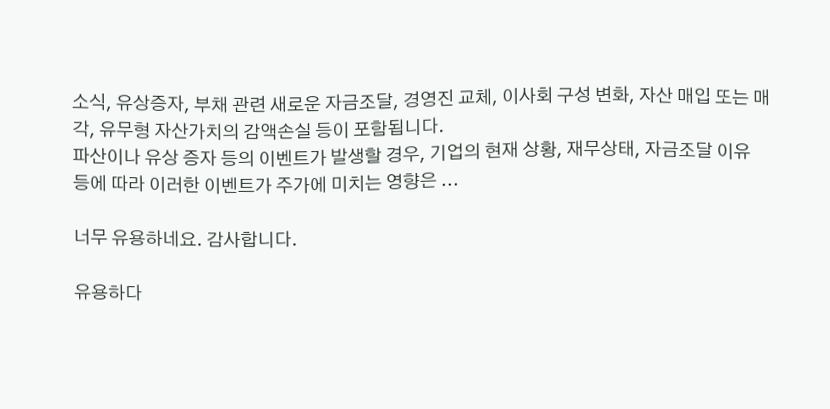소식, 유상증자, 부채 관련 새로운 자금조달, 경영진 교체, 이사회 구성 변화, 자산 매입 또는 매각, 유무형 자산가치의 감액손실 등이 포함됩니다.
파산이나 유상 증자 등의 이벤트가 발생할 경우, 기업의 현재 상황, 재무상태, 자금조달 이유 등에 따라 이러한 이벤트가 주가에 미치는 영향은 ...

너무 유용하네요. 감사합니다.

유용하다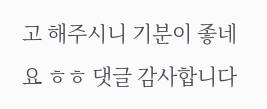고 해주시니 기분이 좋네요 ㅎㅎ 댓글 감사합니다